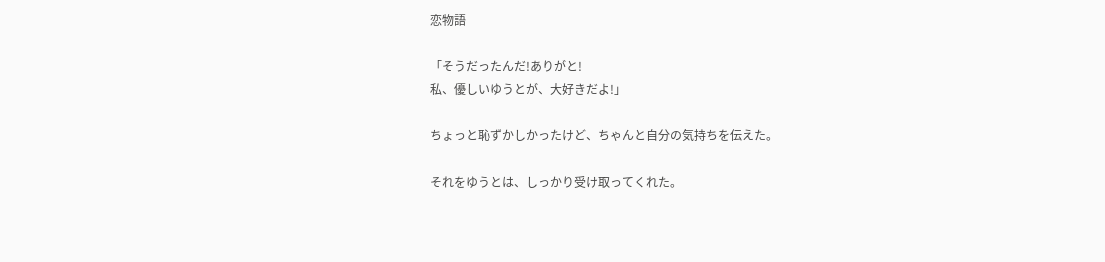恋物語

「そうだったんだ!ありがと!
私、優しいゆうとが、大好きだよ!」

ちょっと恥ずかしかったけど、ちゃんと自分の気持ちを伝えた。

それをゆうとは、しっかり受け取ってくれた。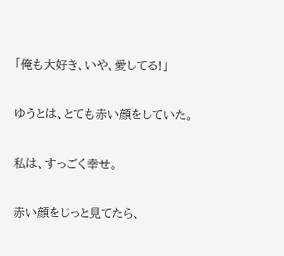「俺も大好き、いや、愛してる!」

ゆうとは、とても赤い顔をしていた。

私は、すっごく幸せ。

赤い顔をじっと見てたら、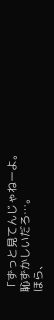「ずっと見てんじゃねーよ。
恥ずかしいだろ…。
ほら、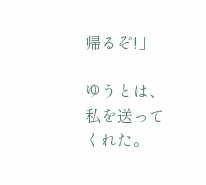帰るぞ!」

ゆうとは、私を送ってくれた。